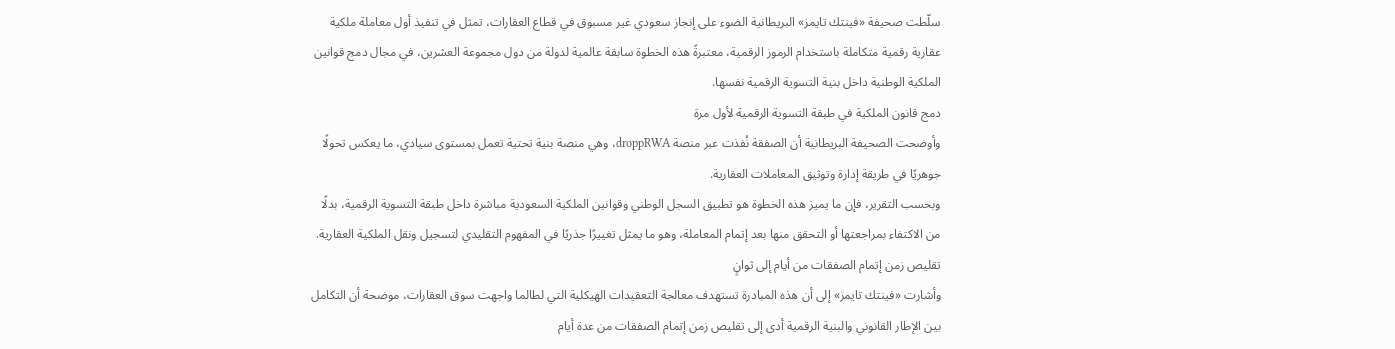سلّطت صحيفة «فينتك تايمز» البريطانية الضوء على إنجاز سعودي غير مسبوق في قطاع العقارات، تمثل في تنفيذ أول معاملة ملكية عقارية رقمية متكاملة باستخدام الرموز الرقمية، معتبرةً هذه الخطوة سابقة عالمية لدولة من دول مجموعة العشرين، في مجال دمج قوانين الملكية الوطنية داخل بنية التسوية الرقمية نفسها.
دمج قانون الملكية في طبقة التسوية الرقمية لأول مرة
وأوضحت الصحيفة البريطانية أن الصفقة نُفذت عبر منصة droppRWA، وهي منصة بنية تحتية تعمل بمستوى سيادي، ما يعكس تحولًا جوهريًا في طريقة إدارة وتوثيق المعاملات العقارية.
وبحسب التقرير، فإن ما يميز هذه الخطوة هو تطبيق السجل الوطني وقوانين الملكية السعودية مباشرة داخل طبقة التسوية الرقمية، بدلًا من الاكتفاء بمراجعتها أو التحقق منها بعد إتمام المعاملة، وهو ما يمثل تغييرًا جذريًا في المفهوم التقليدي لتسجيل ونقل الملكية العقارية.
تقليص زمن إتمام الصفقات من أيام إلى ثوانٍ
وأشارت «فينتك تايمز» إلى أن هذه المبادرة تستهدف معالجة التعقيدات الهيكلية التي لطالما واجهت سوق العقارات، موضحة أن التكامل بين الإطار القانوني والبنية الرقمية أدى إلى تقليص زمن إتمام الصفقات من عدة أيام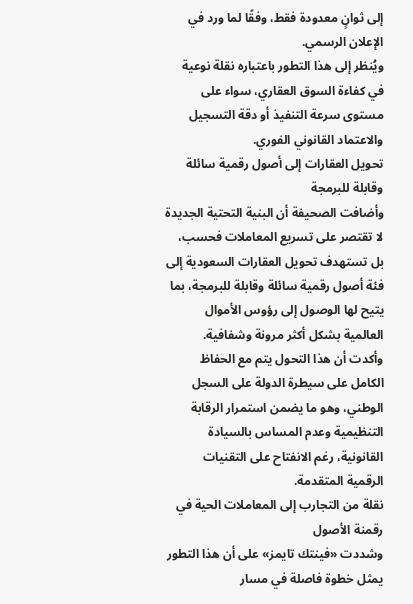إلى ثوانٍ معدودة فقط، وفقًا لما ورد في الإعلان الرسمي.
ويُنظر إلى هذا التطور باعتباره نقلة نوعية في كفاءة السوق العقاري، سواء على مستوى سرعة التنفيذ أو دقة التسجيل والاعتماد القانوني الفوري.
تحويل العقارات إلى أصول رقمية سائلة وقابلة للبرمجة
وأضافت الصحيفة أن البنية التحتية الجديدة لا تقتصر على تسريع المعاملات فحسب، بل تستهدف تحويل العقارات السعودية إلى فئة أصول رقمية سائلة وقابلة للبرمجة، بما يتيح لها الوصول إلى رؤوس الأموال العالمية بشكل أكثر مرونة وشفافية.
وأكدت أن هذا التحول يتم مع الحفاظ الكامل على سيطرة الدولة على السجل الوطني، وهو ما يضمن استمرار الرقابة التنظيمية وعدم المساس بالسيادة القانونية، رغم الانفتاح على التقنيات الرقمية المتقدمة.
نقلة من التجارب إلى المعاملات الحية في رقمنة الأصول
وشددت «فينتك تايمز» على أن هذا التطور يمثل خطوة فاصلة في مسار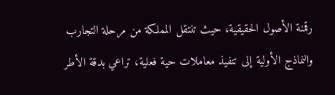رقمنة الأصول الحقيقية، حيث تنتقل المملكة من مرحلة التجارب والنماذج الأولية إلى تنفيذ معاملات حية فعلية، تراعي بدقة الأطر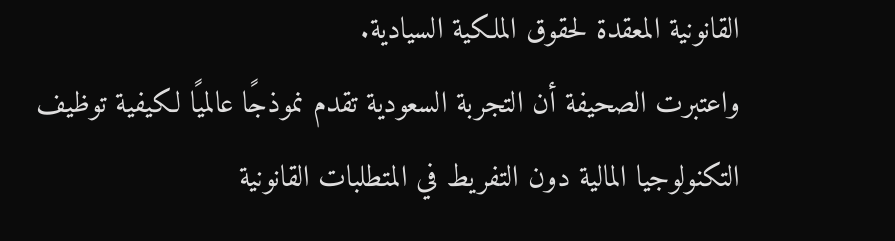القانونية المعقدة لحقوق الملكية السيادية.
واعتبرت الصحيفة أن التجربة السعودية تقدم نموذجًا عالميًا لكيفية توظيف التكنولوجيا المالية دون التفريط في المتطلبات القانونية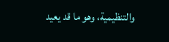والتنظيمية، وهو ما قد يعيد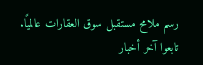رسم ملامح مستقبل سوق العقارات عالميًا.
تابعوا آخر أخبار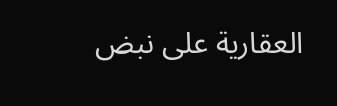العقارية على نبض